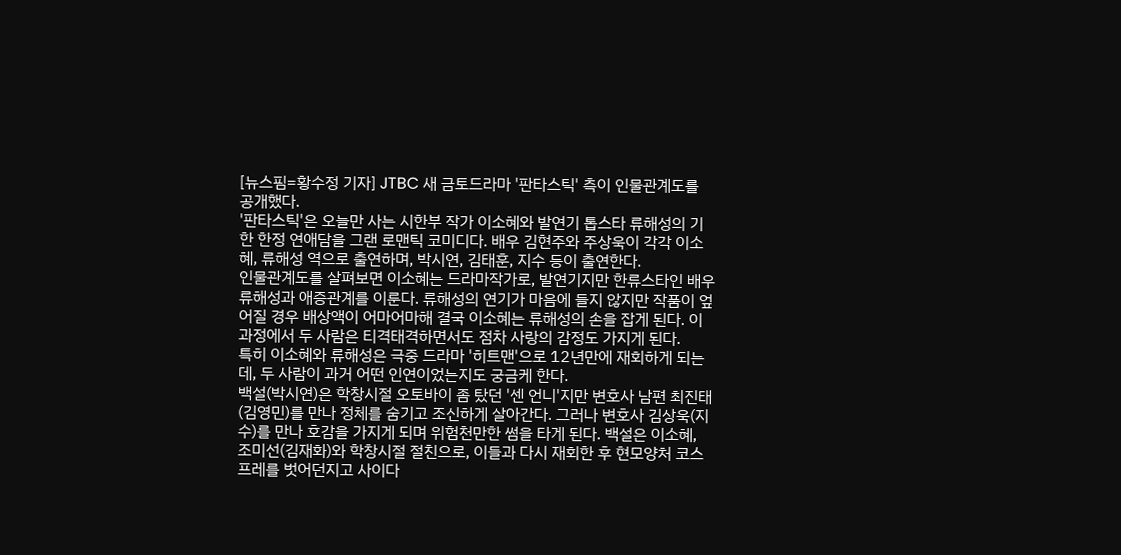[뉴스핌=황수정 기자] JTBC 새 금토드라마 '판타스틱' 측이 인물관계도를 공개했다.
'판타스틱'은 오늘만 사는 시한부 작가 이소혜와 발연기 톱스타 류해성의 기한 한정 연애담을 그랜 로맨틱 코미디다. 배우 김현주와 주상욱이 각각 이소혜, 류해성 역으로 출연하며, 박시연, 김태훈, 지수 등이 출연한다.
인물관계도를 살펴보면 이소혜는 드라마작가로, 발연기지만 한류스타인 배우 류해성과 애증관계를 이룬다. 류해성의 연기가 마음에 들지 않지만 작품이 엎어질 경우 배상액이 어마어마해 결국 이소혜는 류해성의 손을 잡게 된다. 이 과정에서 두 사람은 티격태격하면서도 점차 사랑의 감정도 가지게 된다.
특히 이소혜와 류해성은 극중 드라마 '히트맨'으로 12년만에 재회하게 되는데, 두 사람이 과거 어떤 인연이었는지도 궁금케 한다.
백설(박시연)은 학창시절 오토바이 좀 탔던 '센 언니'지만 변호사 남편 최진태(김영민)를 만나 정체를 숨기고 조신하게 살아간다. 그러나 변호사 김상욱(지수)를 만나 호감을 가지게 되며 위험천만한 썸을 타게 된다. 백설은 이소혜, 조미선(김재화)와 학창시절 절친으로, 이들과 다시 재회한 후 현모양처 코스프레를 벗어던지고 사이다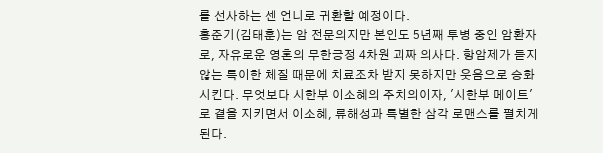를 선사하는 센 언니로 귀환할 예정이다.
홍준기(김태훈)는 암 전문의지만 본인도 5년째 투병 중인 암환자로, 자유로운 영혼의 무한긍정 4차원 괴짜 의사다. 항암제가 듣지 않는 특이한 체질 때문에 치료조차 받지 못하지만 웃음으로 승화시킨다. 무엇보다 시한부 이소혜의 주치의이자, '시한부 메이트'로 곁을 지키면서 이소혜, 류해성과 특별한 삼각 로맨스를 펼치게 된다.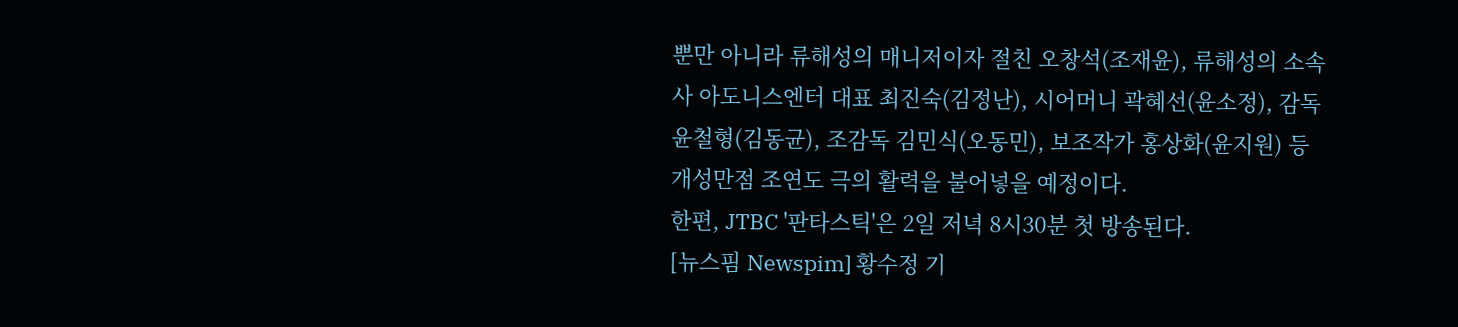뿐만 아니라 류해성의 매니저이자 절친 오창석(조재윤), 류해성의 소속사 아도니스엔터 대표 최진숙(김정난), 시어머니 곽혜선(윤소정), 감독 윤철형(김동균), 조감독 김민식(오동민), 보조작가 홍상화(윤지원) 등 개성만점 조연도 극의 활력을 불어넣을 예정이다.
한편, JTBC '판타스틱'은 2일 저녁 8시30분 첫 방송된다.
[뉴스핌 Newspim] 황수정 기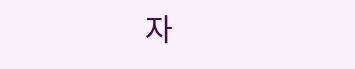자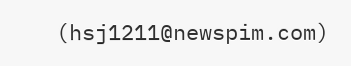(hsj1211@newspim.com)